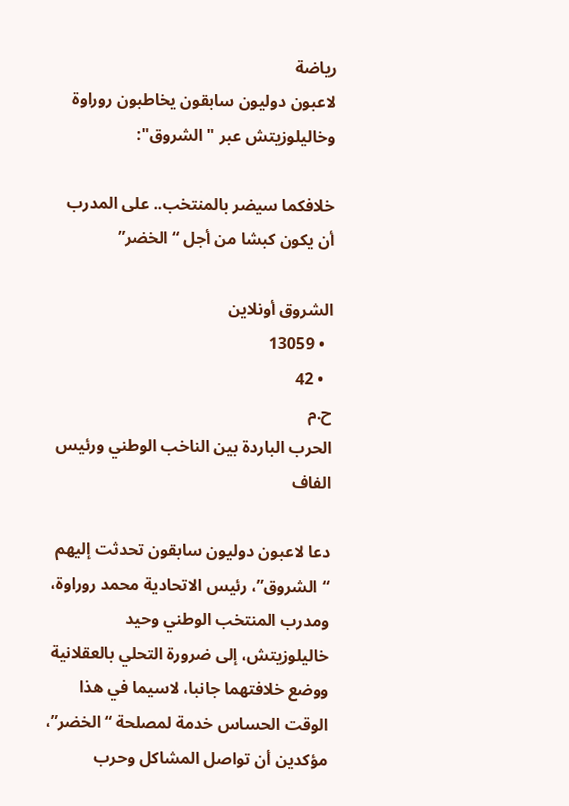رياضة
لاعبون دوليون سابقون يخاطبون روراوة وخاليلوزيتش عبر "الشروق":

خلافكما سيضر بالمنتخب.. على المدرب أن يكون كبشا من أجل “الخضر”

الشروق أونلاين
  • 13059
  • 42
ح.م
الحرب الباردة بين الناخب الوطني ورئيس الفاف

دعا لاعبون دوليون سابقون تحدثت إليهم “الشروق”، رئيس الاتحادية محمد روراوة، ومدرب المنتخب الوطني وحيد خاليلوزيتش، إلى ضرورة التحلي بالعقلانية ووضع خلافتهما جانبا، لاسيما في هذا الوقت الحساس خدمة لمصلحة “الخضر”، مؤكدين أن تواصل المشاكل وحرب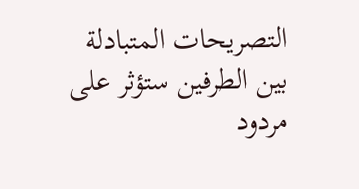التصريحات المتبادلة بين الطرفين ستؤثر على مردود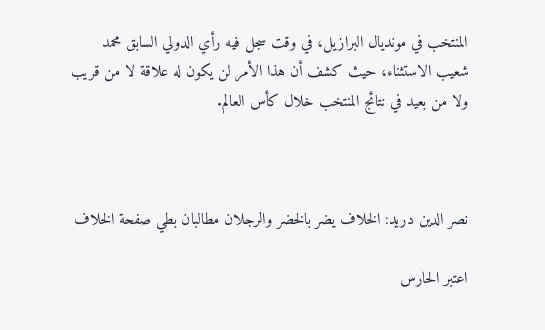المنتخب في مونديال البرازيل، في وقت سجل فيه رأي الدولي السابق محمد شعيب الاستثناء، حيث كشف أن هذا الأمر لن يكون له علاقة لا من قريب ولا من بعيد في نتائج المنتخب خلال كأس العالم.



نصر الدين دريد: الخلاف يضر بالخضر والرجلان مطالبان بطي صفحة الخلاف

اعتبر الحارس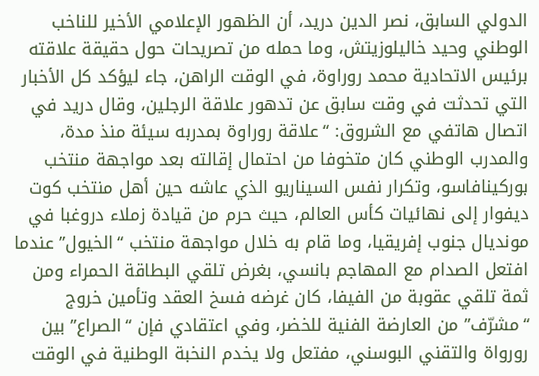الدولي السابق، نصر الدين دريد، أن الظهور الإعلامي الأخير للناخب الوطني وحيد خاليلوزيتش، وما حمله من تصريحات حول حقيقة علاقته برئيس الاتحادية محمد روراوة، في الوقت الراهن، جاء ليؤكد كل الأخبار التي تحدثت في وقت سابق عن تدهور علاقة الرجلين، وقال دريد في اتصال هاتفي مع الشروق: “علاقة روراوة بمدربه سيئة منذ مدة، والمدرب الوطني كان متخوفا من احتمال إقالته بعد مواجهة منتخب بوركينافاسو، وتكرار نفس السيناريو الذي عاشه حين أهل منتخب كوت ديفوار إلى نهائيات كأس العالم، حيث حرم من قيادة زملاء دروغبا في مونديال جنوب إفريقيا، وما قام به خلال مواجهة منتخب “الخيول” عندما افتعل الصدام مع المهاجم بانسي، بغرض تلقي البطاقة الحمراء ومن ثمة تلقي عقوبة من الفيفا، كان غرضه فسخ العقد وتأمين خروج “مشرّف” من العارضة الفنية للخضر، وفي اعتقادي فإن “الصراع” بين رورواة والتقني البوسني، مفتعل ولا يخدم النخبة الوطنية في الوقت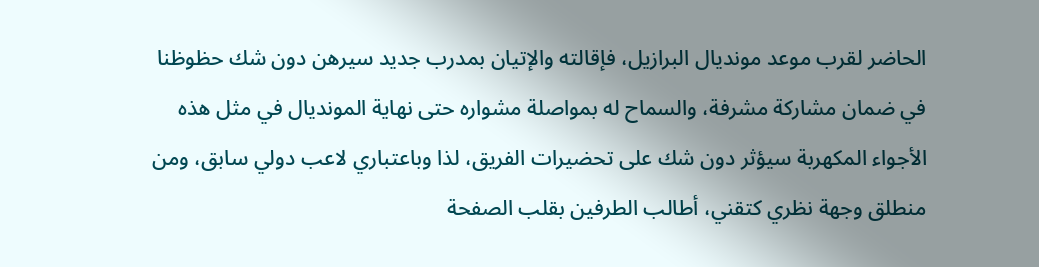الحاضر لقرب موعد مونديال البرازيل، فإقالته والإتيان بمدرب جديد سيرهن دون شك حظوظنا في ضمان مشاركة مشرفة، والسماح له بمواصلة مشواره حتى نهاية المونديال في مثل هذه الأجواء المكهربة سيؤثر دون شك على تحضيرات الفريق، لذا وباعتباري لاعب دولي سابق، ومن منطلق وجهة نظري كتقني، أطالب الطرفين بقلب الصفحة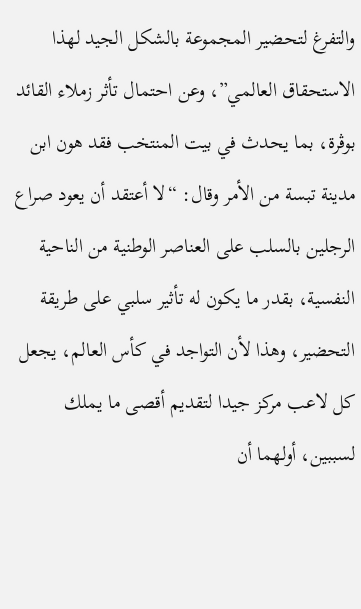والتفرغ لتحضير المجموعة بالشكل الجيد لهذا الاستحقاق العالمي”، وعن احتمال تأثر زملاء القائد بوڤرة، بما يحدث في بيت المنتخب فقد هون ابن مدينة تبسة من الأمر وقال: “لا أعتقد أن يعود صراع الرجلين بالسلب على العناصر الوطنية من الناحية النفسية، بقدر ما يكون له تأثير سلبي على طريقة التحضير، وهذا لأن التواجد في كأس العالم، يجعل كل لاعب مركز جيدا لتقديم أقصى ما يملك لسببين، أولهما أن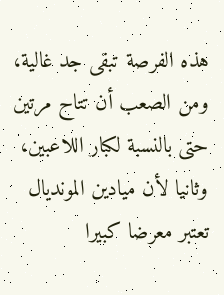هذه الفرصة تبقى جد غالية، ومن الصعب أن تتاح مرتين حتى بالنسبة لكبار اللاعبين، وثانيا لأن ميادين المونديال تعتبر معرضا كبيرا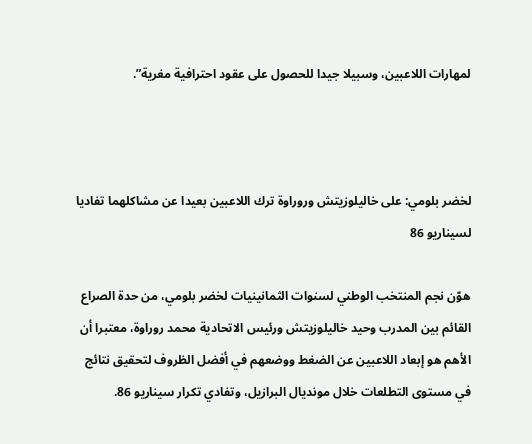لمهارات اللاعبين، وسبيلا جيدا للحصول على عقود احترافية مغرية”.



لخضر بلومي: على خاليلوزيتش وروراوة ترك اللاعبين بعيدا عن مشاكلهما تفاديا لسيناريو 86

هوّن نجم المنتخب الوطني لسنوات الثمانينيات لخضر بلومي، من حدة الصراع القائم بين المدرب وحيد خاليلوزيتش ورئيس الاتحادية محمد روراوة، معتبرا أن الأهم هو إبعاد اللاعبين عن الضغط ووضعهم في أفضل الظروف لتحقيق نتائج في مستوى التطلعات خلال مونديال البرازيل، وتفادي تكرار سيناريو 86.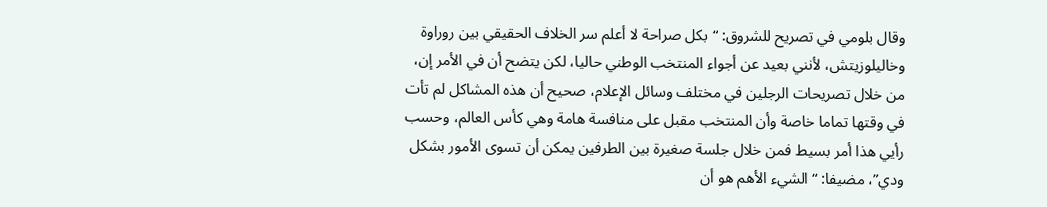وقال بلومي في تصريح للشروق: “بكل صراحة لا أعلم سر الخلاف الحقيقي بين روراوة وخاليلوزيتش، لأنني بعيد عن أجواء المنتخب الوطني حاليا، لكن يتضح أن في الأمر إن، من خلال تصريحات الرجلين في مختلف وسائل الإعلام، صحيح أن هذه المشاكل لم تأت في وقتها تماما خاصة وأن المنتخب مقبل على منافسة هامة وهي كأس العالم، وحسب رأيي هذا أمر بسيط فمن خلال جلسة صغيرة بين الطرفين يمكن أن تسوى الأمور بشكل ودي”، مضيفا: “الشيء الأهم هو أن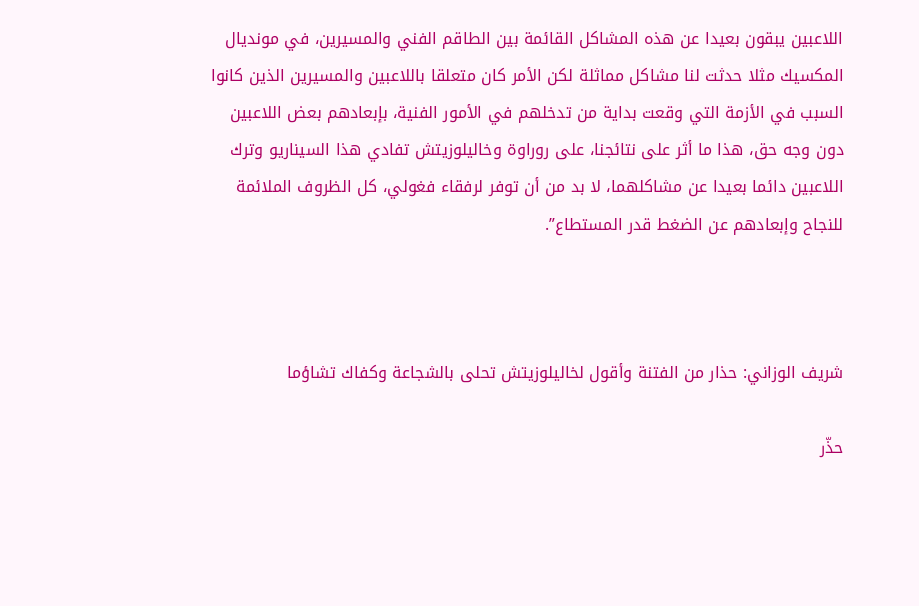اللاعبين يبقون بعيدا عن هذه المشاكل القائمة بين الطاقم الفني والمسيرين، في مونديال المكسيك مثلا حدثت لنا مشاكل مماثلة لكن الأمر كان متعلقا باللاعبين والمسيرين الذين كانوا السبب في الأزمة التي وقعت بداية من تدخلهم في الأمور الفنية، بإبعادهم بعض اللاعبين دون وجه حق، هذا ما أثر على نتائجنا، على روراوة وخاليلوزيتش تفادي هذا السيناريو وترك اللاعبين دائما بعيدا عن مشاكلهما، لا بد من أن توفر لرفقاء فغولي، كل الظروف الملائمة للنجاح وإبعادهم عن الضغط قدر المستطاع”.



شريف الوزاني: حذار من الفتنة وأقول لخاليلوزيتش تحلى بالشجاعة وكفاك تشاؤما

حذّر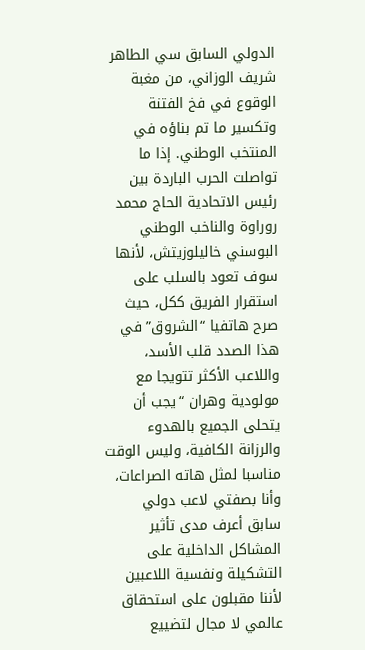الدولي السابق سي الطاهر شريف الوزاني، من مغبة الوقوع في فخ الفتنة وتكسير ما تم بناؤه في المنتخب الوطني. إذا ما تواصلت الحرب الباردة بين رئيس الاتحادية الحاج محمد روراوة والناخب الوطني البوسني خاليلوزيتش، لأنها سوف تعود بالسلب على استقرار الفريق ككل، حيث صرح هاتفيا “الشروق” في هذا الصدد قلب الأسد، واللاعب الأكثر تتويجا مع مولودية وهران “يجب أن يتحلى الجميع بالهدوء والرزانة الكافية، وليس الوقت مناسبا لمثل هاته الصراعات، وأنا بصفتي لاعب دولي سابق أعرف مدى تأثير المشاكل الداخلية على التشكيلة ونفسية اللاعبين لأننا مقبلون على استحقاق عالمي لا مجال لتضييع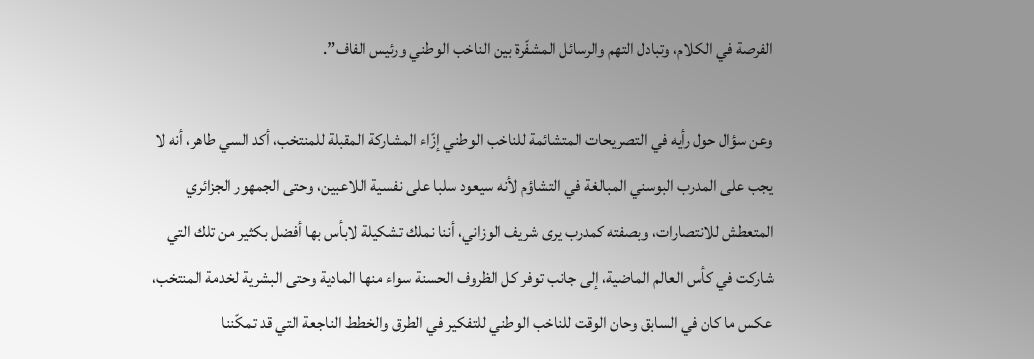الفرصة في الكلام، وتبادل التهم والرسائل المشفّرة بين الناخب الوطني ورئيس الفاف”.

وعن سؤال حول رأيه في التصريحات المتشائمة للناخب الوطني إزّاء المشاركة المقبلة للمنتخب، أكد السي طاهر، أنه لا يجب على المدرب البوسني المبالغة في التشاؤم لأنه سيعود سلبا على نفسية اللاعبين، وحتى الجمهور الجزائري المتعطش للانتصارات، وبصفته كمدرب يرى شريف الوزاني، أننا نملك تشكيلة لابأس بها أفضل بكثير من تلك التي شاركت في كأس العالم الماضية، إلى جانب توفر كل الظروف الحسنة سواء منها المادية وحتى البشرية لخدمة المنتخب، عكس ما كان في السابق وحان الوقت للناخب الوطني للتفكير في الطرق والخطط الناجعة التي قد تمكّننا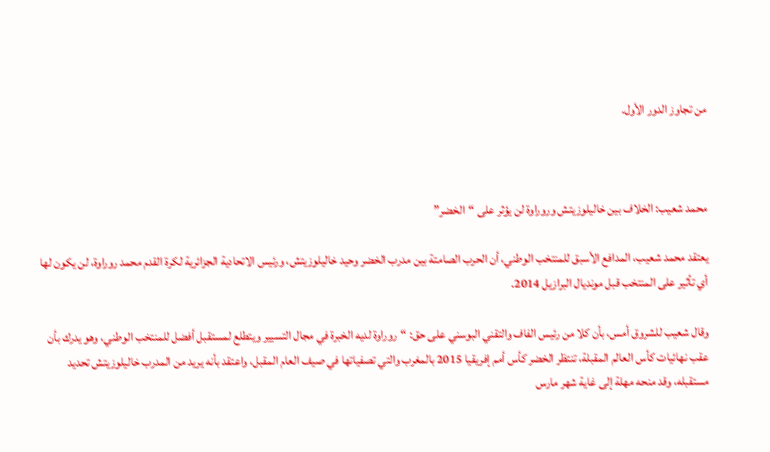من تجاوز الدور الأول.



محمد شعيب: الخلاف بين خاليلوزيتش وروراوة لن يؤثر على “الخضر”

يعتقد محمد شعيب، المدافع الأسبق للمنتخب الوطني، أن الحرب الصامتة بين مدرب الخضر وحيد خاليلوزيتش، ورئيس الاتحادية الجزائرية لكرة القدم محمد روراوة، لن يكون لها أي تأثير على المنتخب قبل مونديال البرازيل 2014.

وقال شعيب للشروق أمس، بأن كلا من رئيس الفاف والتقني البوسني على حق: “روراوة لديه الخبرة في مجال التسيير ويتطلع لمستقبل أفضل للمنتخب الوطني، وهو يدرك بأن عقب نهائيات كأس العالم المقبلة، تنتظر الخضر كأس أمم إفريقيا 2015 بالمغرب والتي تصفياتها في صيف العام المقبل، واعتقد بأنه يريد من المدرب خاليلوزيتش تحديد مستقبله، وقد منحه مهلة إلى غاية شهر مارس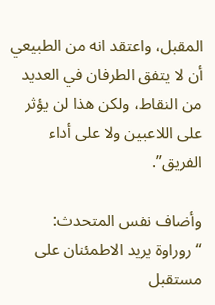المقبل، واعتقد انه من الطبيعي أن لا يتفق الطرفان في العديد من النقاط، ولكن هذا لن يؤثر على اللاعبين ولا على أداء الفريق”.

وأضاف نفس المتحدث: “روراوة يريد الاطمئنان على مستقبل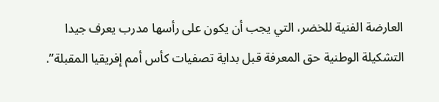العارضة الفنية للخضر، التي يجب أن يكون على رأسها مدرب يعرف جيدا التشكيلة الوطنية حق المعرفة قبل بداية تصفيات كأس أمم إفريقيا المقبلة”.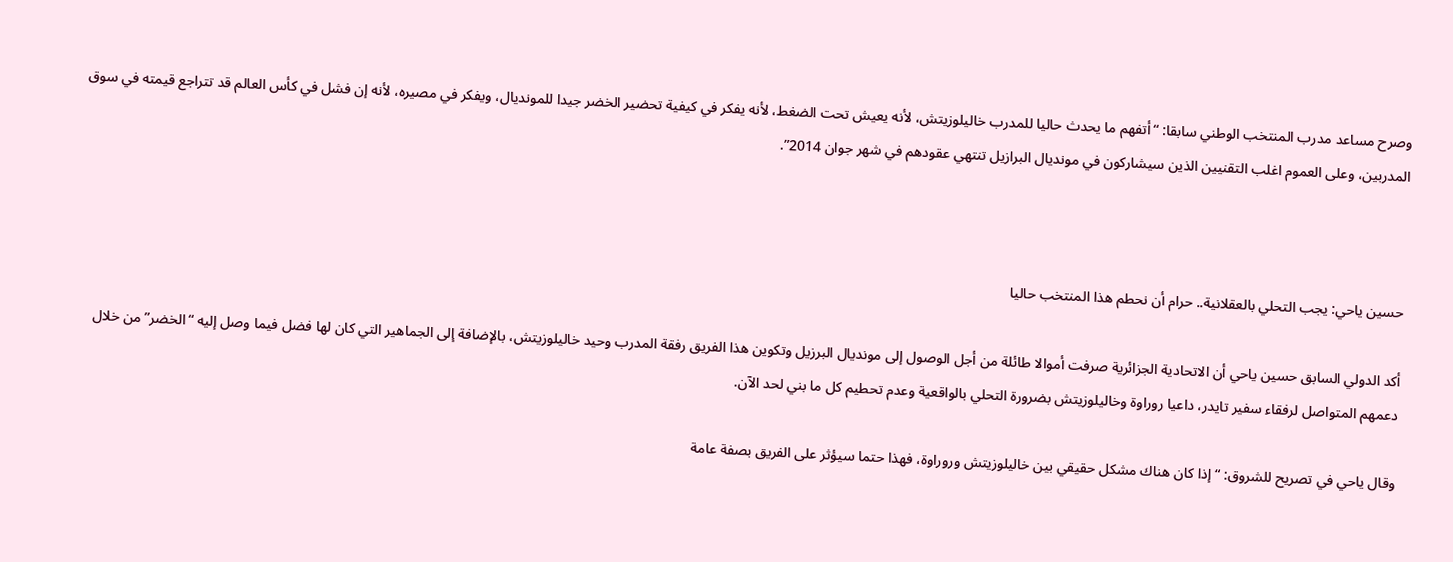وصرح مساعد مدرب المنتخب الوطني سابقا: “أتفهم ما يحدث حاليا للمدرب خاليلوزيتش، لأنه يعيش تحت الضغط، لأنه يفكر في كيفية تحضير الخضر جيدا للمونديال، ويفكر في مصيره، لأنه إن فشل في كأس العالم قد تتراجع قيمته في سوق المدربين، وعلى العموم اغلب التقنيين الذين سيشاركون في مونديال البرازيل تنتهي عقودهم في شهر جوان 2014”.



حسين ياحي: يجب التحلي بالعقلانية.. حرام أن نحطم هذا المنتخب حاليا

أكد الدولي السابق حسين ياحي أن الاتحادية الجزائرية صرفت أموالا طائلة من أجل الوصول إلى مونديال البرزيل وتكوين هذا الفريق رفقة المدرب وحيد خاليلوزيتش، بالإضافة إلى الجماهير التي كان لها فضل فيما وصل إليه “الخضر” من خلال دعمهم المتواصل لرفقاء سفير تايدر، داعيا روراوة وخاليلوزيتش بضرورة التحلي بالواقعية وعدم تحطيم كل ما بني لحد الآن.

وقال ياحي في تصريح للشروق: “إذا كان هناك مشكل حقيقي بين خاليلوزيتش وروراوة، فهذا حتما سيؤثر على الفريق بصفة عامة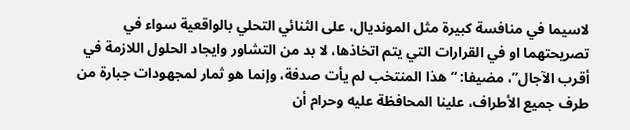لاسيما في منافسة كبيرة مثل المونديال، على الثنائي التحلي بالواقعية سواء في تصريحتهما او في القرارات التي يتم اتخاذها، لا بد من التشاور وايجاد الحلول اللازمة في أقرب الآجال”، مضيفا: “هذا المنتخب لم يأت صدفة، وإنما هو ثمار لمجهودات جبارة من طرف جميع الأطراف، علينا المحافظة عليه وحرام أن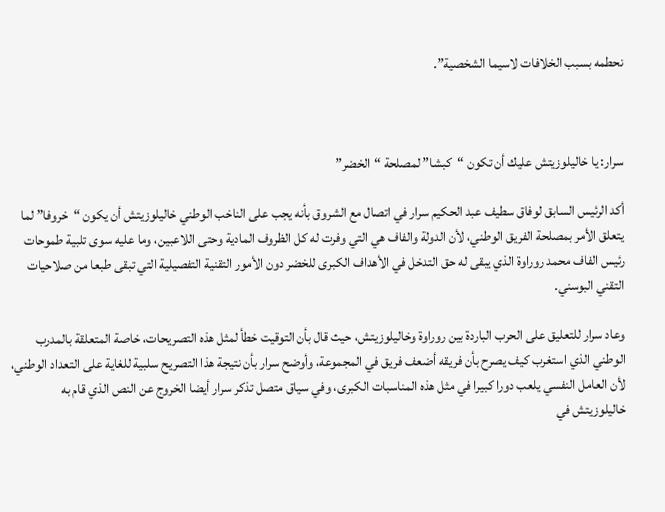نحطمه بسبب الخلافات لاسيما الشخصية”.



سرار: يا خاليلوزيتش عليك أن تكون “كبشا” لمصلحة “الخضر”

أكد الرئيس السابق لوفاق سطيف عبد الحكيم سرار في اتصال مع الشروق بأنه يجب على الناخب الوطني خاليلوزيتش أن يكون “خروفا” لما يتعلق الأمر بمصلحة الفريق الوطني، لأن الدولة والفاف هي التي وفرت له كل الظروف المادية وحتى اللاعبين، وما عليه سوى تلبية طموحات رئيس الفاف محمد روراوة الذي يبقى له حق التدخل في الأهداف الكبرى للخضر دون الأمور التقنية التفصيلية التي تبقى طبعا من صلاحيات التقني البوسني.

وعاد سرار للتعليق على الحرب الباردة بين روراوة وخاليلوزيتش، حيث قال بأن التوقيت خطأ لمثل هذه التصريحات، خاصة المتعلقة بالمدرب الوطني الذي استغرب كيف يصرح بأن فريقه أضعف فريق في المجموعة، وأوضح سرار بأن نتيجة هذا التصريح سلبية للغاية على التعداد الوطني، لأن العامل النفسي يلعب دورا كبيرا في مثل هذه المناسبات الكبرى، وفي سياق متصل تذكر سرار أيضا الخروج عن النص الذي قام به خاليلوزيتش في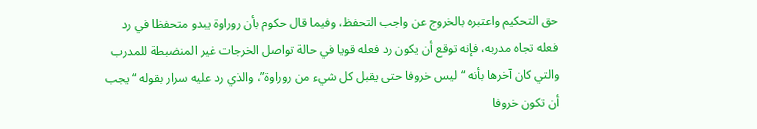حق التحكيم واعتبره بالخروج عن واجب التحفظ، وفيما قال حكوم بأن روراوة يبدو متحفظا في رد فعله تجاه مدربه، فإنه توقع أن يكون رد فعله قويا في حالة تواصل الخرجات غير المنضبطة للمدرب والتي كان آخرها بأنه “ليس خروفا حتى يقبل كل شيء من روراوة”، والذي رد عليه سرار بقوله “يجب أن تكون خروفا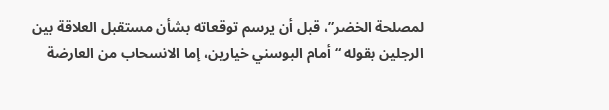لمصلحة الخضر”، قبل أن يرسم توقعاته بشأن مستقبل العلاقة بين الرجلين بقوله “أمام البوسني خيارين، إما الانسحاب من العارضة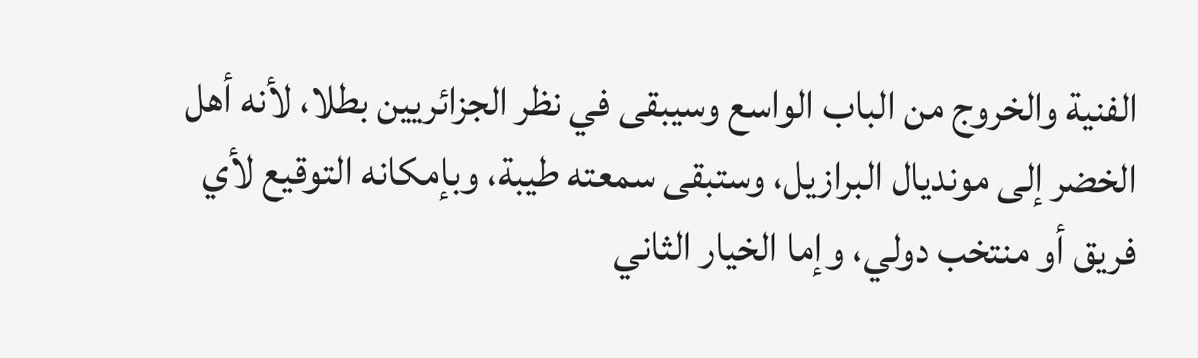الفنية والخروج من الباب الواسع وسيبقى في نظر الجزائريين بطلا، لأنه أهل الخضر إلى مونديال البرازيل، وستبقى سمعته طيبة، وبإمكانه التوقيع لأي فريق أو منتخب دولي، وإما الخيار الثاني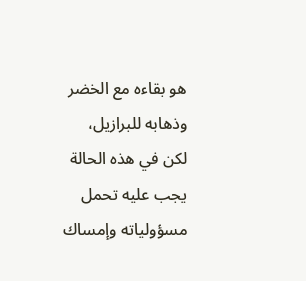هو بقاءه مع الخضر وذهابه للبرازيل، لكن في هذه الحالة يجب عليه تحمل مسؤولياته وإمساك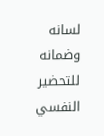لسانه وضمانه للتحضير النفسي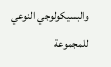والبسيكولوجي النوعي للمجموعة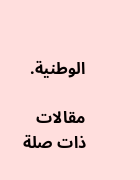الوطنية.

مقالات ذات صلة